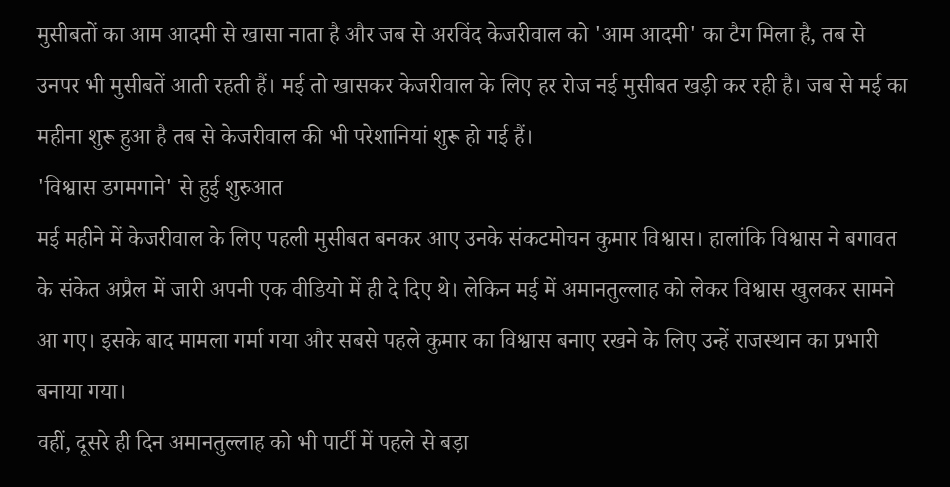मुसीबतों का आम आदमी से खासा नाता है और जब से अरविंद केजरीवाल को 'आम आदमी' का टैग मिला है, तब से उनपर भी मुसीबतें आती रहती हैं। मई तो खासकर केजरीवाल के लिए हर रोज नई मुसीबत खड़ी कर रही है। जब से मई का महीना शुरू हुआ है तब से केजरीवाल की भी परेशानियां शुरू हो गई हैं।
'विश्वास डगमगाने' से हुई शुरुआत
मई महीने में केजरीवाल के लिए पहली मुसीबत बनकर आए उनके संकटमोचन कुमार विश्वास। हालांकि विश्वास ने बगावत के संकेत अप्रैल में जारी अपनी एक वीडियो में ही दे दिए थे। लेकिन मई में अमानतुल्लाह को लेकर विश्वास खुलकर सामने आ गए। इसके बाद मामला गर्मा गया और सबसे पहले कुमार का विश्वास बनाए रखने के लिए उन्हें राजस्थान का प्रभारी बनाया गया।
वहीं, दूसरे ही दिन अमानतुल्लाह को भी पार्टी में पहले से बड़ा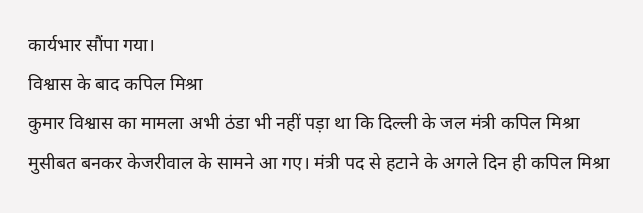कार्यभार सौंपा गया।
विश्वास के बाद कपिल मिश्रा
कुमार विश्वास का मामला अभी ठंडा भी नहीं पड़ा था कि दिल्ली के जल मंत्री कपिल मिश्रा मुसीबत बनकर केजरीवाल के सामने आ गए। मंत्री पद से हटाने के अगले दिन ही कपिल मिश्रा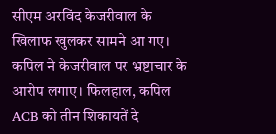सीएम अरविंद केजरीवाल के खिलाफ खुलकर सामने आ गए। कपिल ने केजरीवाल पर भ्रष्टाचार के आरोप लगाए। फिलहाल, कपिल ACB को तीन शिकायतें दे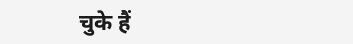चुके हैं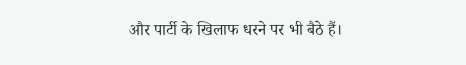और पार्टी के खिलाफ धरने पर भी बैठे हैं।